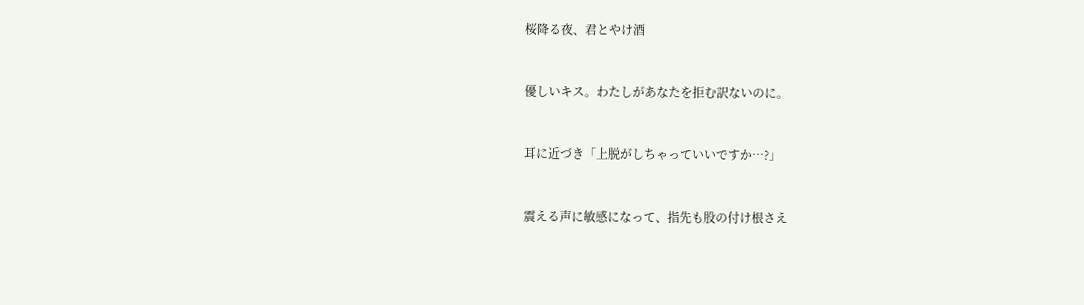桜降る夜、君とやけ酒


優しいキス。わたしがあなたを拒む訳ないのに。


耳に近づき「上脱がしちゃっていいですか…?」


震える声に敏感になって、指先も股の付け根さえ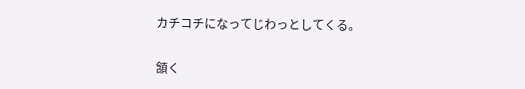カチコチになってじわっとしてくる。


頷く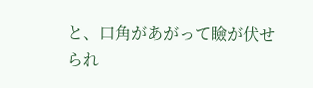と、口角があがって瞼が伏せられ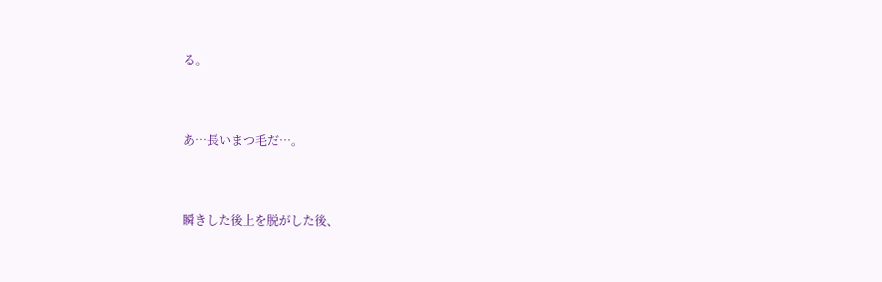る。


あ…長いまつ毛だ…。


瞬きした後上を脱がした後、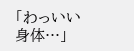「わっいい身体…」